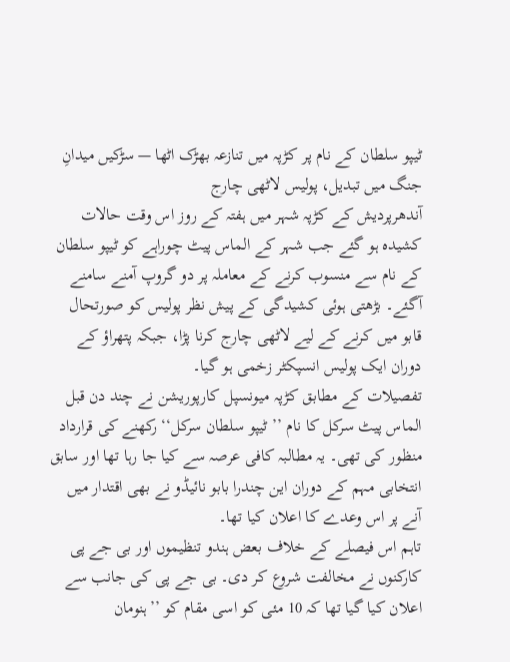ٹیپو سلطان کے نام پر کڑپہ میں تنازعہ بھڑک اٹھا — سڑکیں میدانِ جنگ میں تبدیل، پولیس لاٹھی چارج
آندھرپردیش کے کڑپہ شہر میں ہفتہ کے روز اس وقت حالات کشیدہ ہو گئے جب شہر کے الماس پیٹ چوراہے کو ٹیپو سلطان کے نام سے منسوب کرنے کے معاملہ پر دو گروپ آمنے سامنے آگئے۔ بڑھتی ہوئی کشیدگی کے پیش نظر پولیس کو صورتحال قابو میں کرنے کے لیے لاٹھی چارج کرنا پڑا، جبکہ پتھراؤ کے دوران ایک پولیس انسپکٹر زخمی ہو گیا۔
تفصیلات کے مطابق کڑپہ میونسپل کارپوریشن نے چند دن قبل الماس پیٹ سرکل کا نام ’’ٹیپو سلطان سرکل‘‘ رکھنے کی قرارداد منظور کی تھی۔ یہ مطالبہ کافی عرصہ سے کیا جا رہا تھا اور سابق انتخابی مہم کے دوران این چندرا بابو نائیڈو نے بھی اقتدار میں آنے پر اس وعدے کا اعلان کیا تھا۔
تاہم اس فیصلے کے خلاف بعض ہندو تنظیموں اور بی جے پی کارکنوں نے مخالفت شروع کر دی۔ بی جے پی کی جانب سے اعلان کیا گیا تھا کہ 10 مئی کو اسی مقام کو ’’ہنومان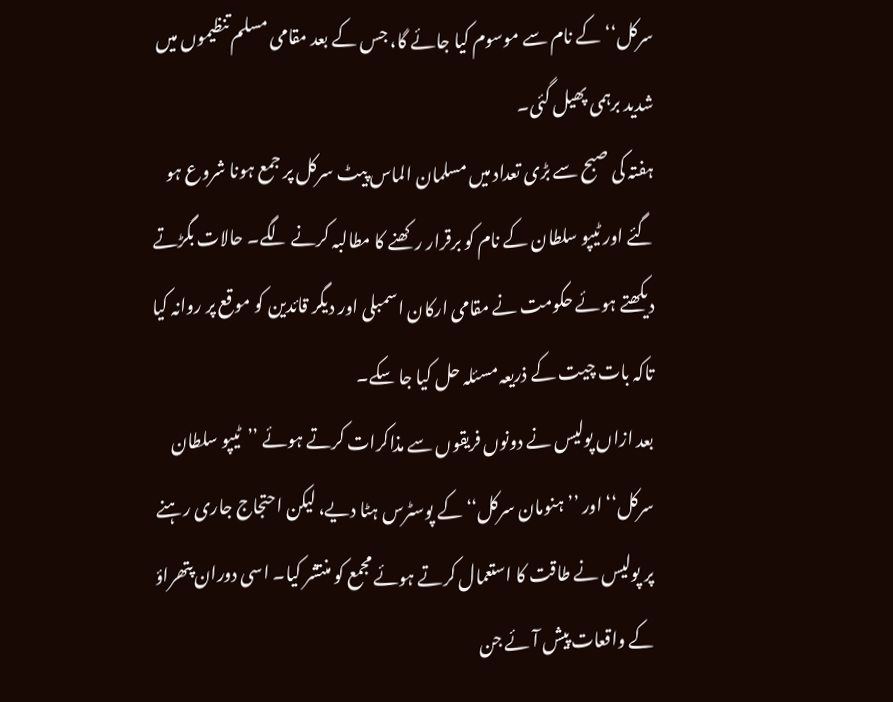سرکل‘‘ کے نام سے موسوم کیا جائے گا، جس کے بعد مقامی مسلم تنظیموں میں شدید برہمی پھیل گئی۔
ہفتہ کی صبح سے بڑی تعداد میں مسلمان الماس پیٹ سرکل پر جمع ہونا شروع ہو گئے اور ٹیپو سلطان کے نام کو برقرار رکھنے کا مطالبہ کرنے لگے۔ حالات بگڑتے دیکھتے ہوئے حکومت نے مقامی ارکان اسمبلی اور دیگر قائدین کو موقع پر روانہ کیا تاکہ بات چیت کے ذریعہ مسئلہ حل کیا جا سکے۔
بعد ازاں پولیس نے دونوں فریقوں سے مذاکرات کرتے ہوئے ’’ٹیپو سلطان سرکل‘‘ اور ’’ہنومان سرکل‘‘ کے پوسٹرس ہٹا دیے، لیکن احتجاج جاری رہنے پر پولیس نے طاقت کا استعمال کرتے ہوئے مجمع کو منتشر کیا۔ اسی دوران پتھراؤ کے واقعات پیش آئے جن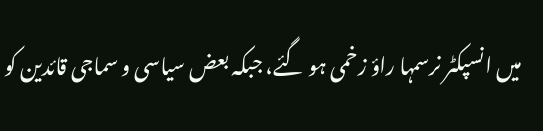میں انسپکٹر نرسمہا راؤ زخمی ہو گئے، جبکہ بعض سیاسی و سماجی قائدین کو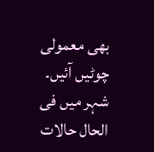بھی معمولی چوٹیں آئیں۔
شہر میں فی الحال حالات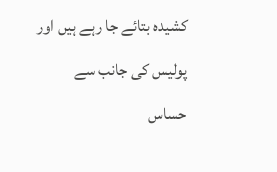کشیدہ بتائے جا رہے ہیں اور پولیس کی جانب سے حساس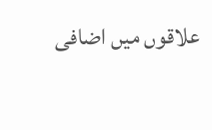علاقوں میں اضافی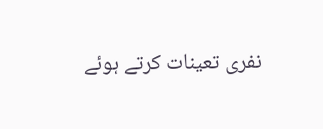نفری تعینات کرتے ہوئے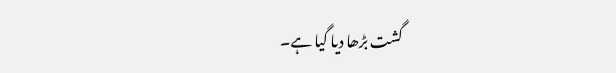گشت بڑھا دیا گیا ہے۔